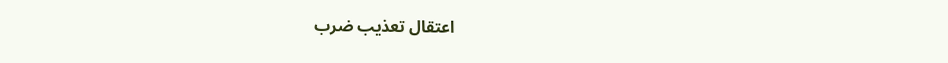اعتقال تعذيب ضرب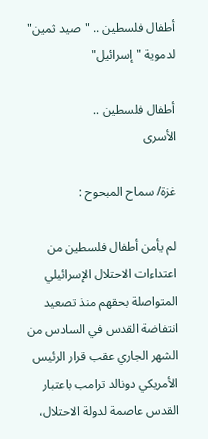أطفال فلسطين .. "صيد ثمين" لدموية "إسرائيل"

أطفال فلسطين ..
الأسرى

غزة/ سماح المبحوح :

لم يأمن أطفال فلسطين من اعتداءات الاحتلال الإسرائيلي المتواصلة بحقهم منذ تصعيد انتفاضة القدس في السادس من الشهر الجاري عقب قرار الرئيس الأمريكي دونالد ترامب باعتبار القدس عاصمة لدولة الاحتلال،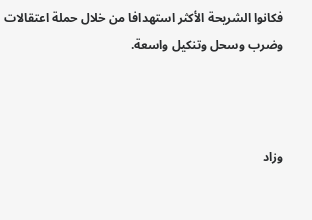فكانوا الشريحة الأكثر استهدافا من خلال حملة اعتقالات وضرب وسحل وتنكيل واسعة.



وزاد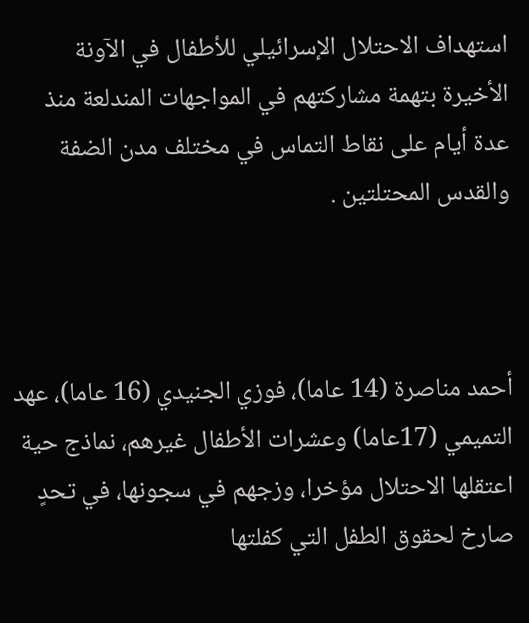استهداف الاحتلال الإسرائيلي للأطفال في الآونة الأخيرة بتهمة مشاركتهم في المواجهات المندلعة منذ عدة أيام على نقاط التماس في مختلف مدن الضفة والقدس المحتلتين .



أحمد مناصرة (14 عاما)، فوزي الجنيدي (16 عاما)، عهد التميمي (17عاما) وعشرات الأطفال غيرهم، نماذج حية اعتقلها الاحتلال مؤخرا، وزجهم في سجونها، في تحدٍ صارخ لحقوق الطفل التي كفلتها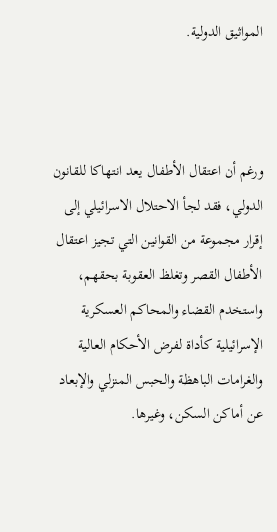المواثيق الدولية.



ورغم أن اعتقال الأطفال يعد انتهاكا للقانون الدولي، فقد لجأ الاحتلال الاسرائيلي إلى إقرار مجموعة من القوانين التي تجيز اعتقال الأطفال القصر وتغلظ العقوبة بحقهم، واستخدم القضاء والمحاكم العسكرية الإسرائيلية كأداة لفرض الأحكام العالية والغرامات الباهظة والحبس المنزلي والإبعاد عن أماكن السكن، وغيرها.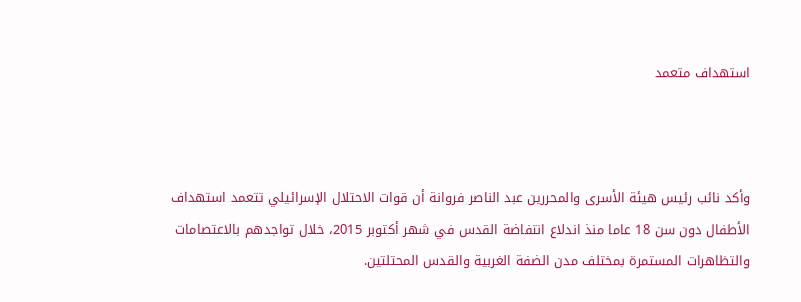استهداف متعمد



وأكد نائب رئيس هيئة الأسرى والمحررين عبد الناصر فروانة أن قوات الاحتلال الإسرائيلي تتعمد استهداف الأطفال دون سن 18 عاما منذ اندلاع انتفاضة القدس في شهر أكتوبر 2015، خلال تواجدهم بالاعتصامات والتظاهرات المستمرة بمختلف مدن الضفة الغربية والقدس المحتلتين.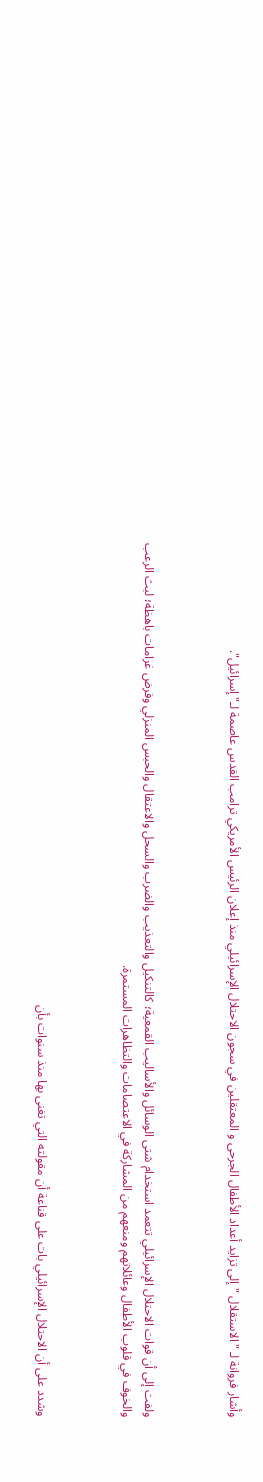وأشار فروانة لـ "الاستقلال "إلى تزايد أعداد الأطفال الجرحى و المعتقلين في سجون الاحتلال الإسرائيلي منذ إعلان الرئيس الأمريكي ترامب القدس عاصمة لـ" إسرائيل".



ولفت إلى أن قوات الاحتلال الإسرائيلي تتعمد استخدام شتى الوسائل والأساليب القمعية؛ كالتنكيل والتعذيب والضرب والسحل والاعتقال والحبس المنزلي وفرض غرامات باهظة؛ لبث الرعب والخوف في قلوب الأطفال وعائلاتهم ومنعهم من المشاركة في الاعتصامات والتظاهرات المستمرة.



وشدد على أن الاحتلال الإسرائيلي بات على قناعة أن مقولته التي تغنى بها منذ سنوات بأن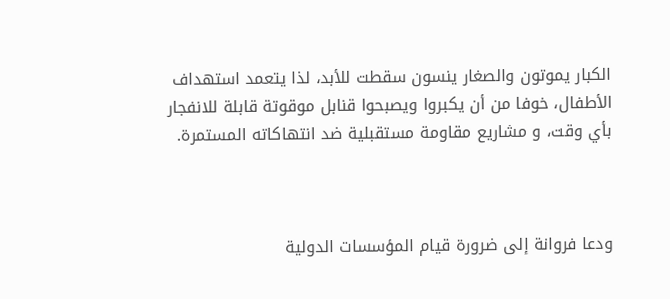الكبار يموتون والصغار ينسون سقطت للأبد، لذا يتعمد استهداف الأطفال، خوفا من أن يكبروا ويصبحوا قنابل موقوتة قابلة للانفجار بأي وقت، و مشاريع مقاومة مستقبلية ضد انتهاكاته المستمرة.



ودعا فروانة إلى ضرورة قيام المؤسسات الدولية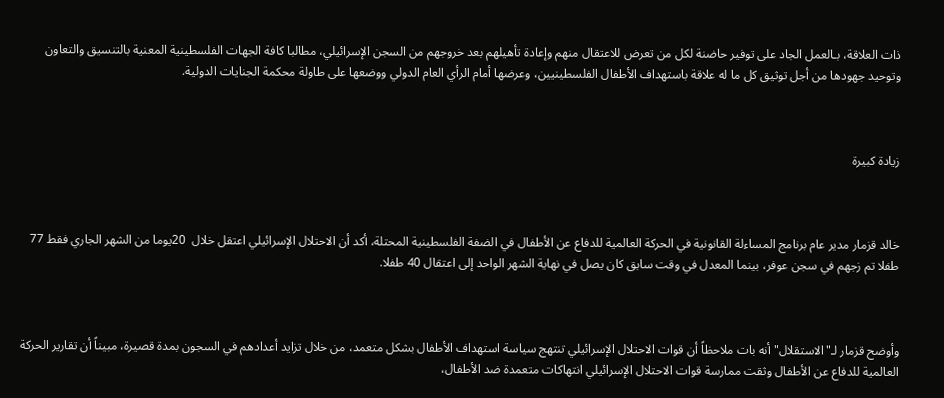ذات العلاقة، بـالعمل الجاد على توفير حاضنة لكل من تعرض للاعتقال منهم وإعادة تأهيلهم بعد خروجهم من السجن الإسرائيلي، مطالبا كافة الجهات الفلسطينية المعنية بالتنسيق والتعاون وتوحيد جهودها من أجل توثيق كل ما له علاقة باستهداف الأطفال الفلسطينيين، وعرضها أمام الرأي العام الدولي ووضعها على طاولة محكمة الجنايات الدولية.



زيادة كبيرة



خالد قزمار مدير عام برنامج المساءلة القانونية في الحركة العالمية للدفاع عن الأطفال في الضفة الفلسطينية المحتلة، أكد أن الاحتلال الإسرائيلي اعتقل خلال  20يوما من الشهر الجاري فقط 77 طفلا تم زجهم في سجن عوفر، بينما المعدل في وقت سابق كان يصل في نهاية الشهر الواحد إلى اعتقال 40 طفلا.



وأوضح قزمار لـ"الاستقلال" أنه بات ملاحظاً أن قوات الاحتلال الإسرائيلي تنتهج سياسة استهداف الأطفال بشكل متعمد، من خلال تزايد أعدادهم في السجون بمدة قصيرة، مبيناً أن تقارير الحركة العالمية للدفاع عن الأطفال وثقت ممارسة قوات الاحتلال الإسرائيلي انتهاكات متعمدة ضد الأطفال،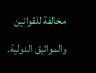مخالفة للقوانين والمواثيق الدولية.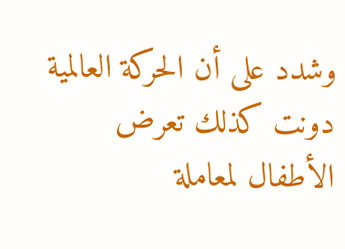وشدد على أن الحركة العالمية دونت كذلك تعرض الأطفال لمعاملة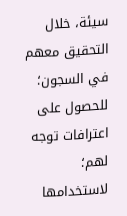سيئة، خلال التحقيق معهم في السجون؛ للحصول على اعترافات توجه لهم؛ لاستخدامها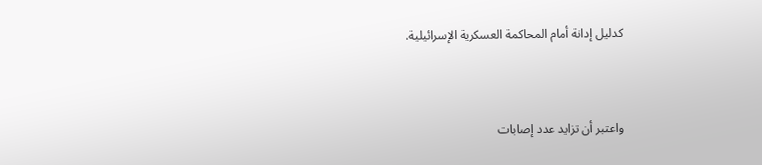كدليل إدانة أمام المحاكمة العسكرية الإسرائيلية.



واعتبر أن تزايد عدد إصابات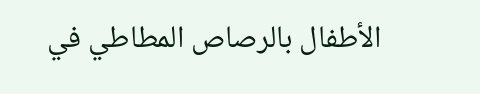الأطفال بالرصاص المطاطي في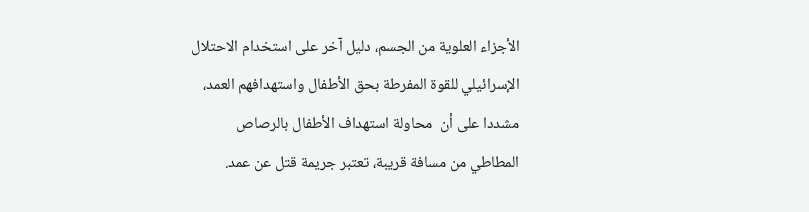الأجزاء العلوية من الجسم، دليل آخر على استخدام الاحتلال الإسرائيلي للقوة المفرطة بحق الأطفال واستهدافهم العمد، مشددا على أن  محاولة استهداف الأطفال بالرصاص المطاطي من مسافة قريبة، تعتبر جريمة قتل عن عمد.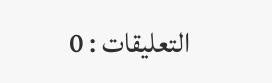التعليقات : 0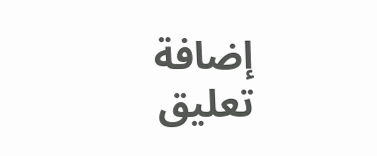إضافة تعليق